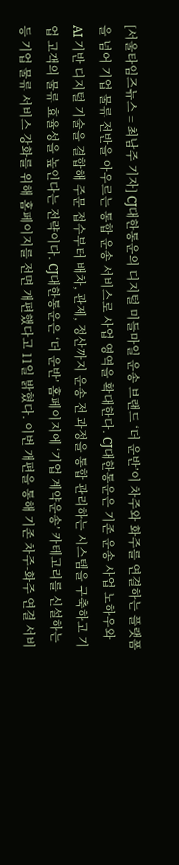[서울타임즈뉴스 = 최남주 기자] CJ대한통운의 디지털 미들마일 운송 브랜드 ‘더 운반’이 차주와 화주를 연결하는 플랫폼을 넘어 기업 물류 전반을 아우르는 통합 운송 서비스로 사업 영역을 확대한다. CJ대한통운은 기존 운송 사업 노하우와 AI 기반 디지털 기술을 결합해 주문 접수부터 배차, 관제, 정산까지 운송 전 과정을 통합 관리하는 시스템을 구축하고 기업 고객의 물류 효율성을 높인다는 전략이다. CJ대한통운은 ‘더 운반’ 홈페이지에 ‘기업 계약운송’ 카테고리를 신설하는 등 기업 물류 서비스 강화를 위해 홈페이지를 전면 개편했다고 11일 밝혔다. 이번 개편을 통해 기존 차주-화주 연결 서비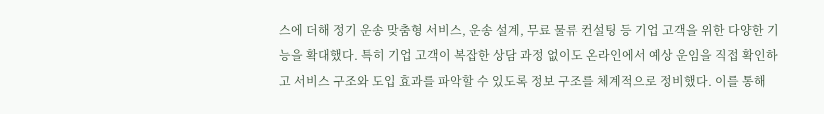스에 더해 정기 운송 맞춤형 서비스, 운송 설계, 무료 물류 컨설팅 등 기업 고객을 위한 다양한 기능을 확대했다. 특히 기업 고객이 복잡한 상담 과정 없이도 온라인에서 예상 운임을 직접 확인하고 서비스 구조와 도입 효과를 파악할 수 있도록 정보 구조를 체계적으로 정비했다. 이를 통해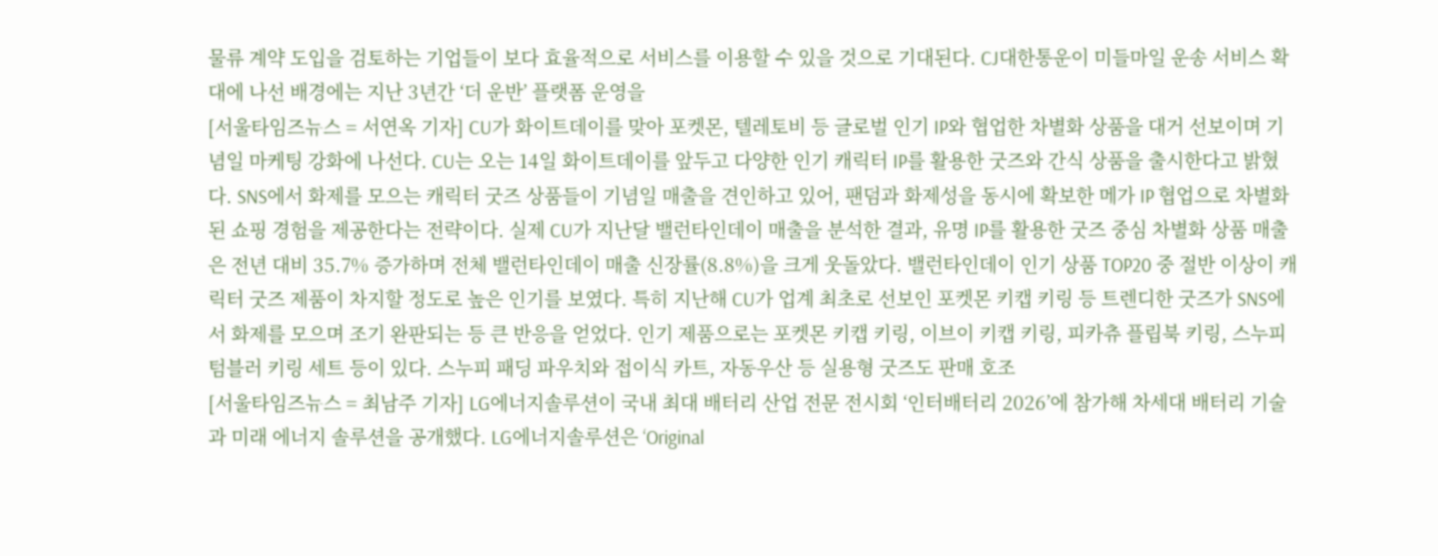물류 계약 도입을 검토하는 기업들이 보다 효율적으로 서비스를 이용할 수 있을 것으로 기대된다. CJ대한통운이 미들마일 운송 서비스 확대에 나선 배경에는 지난 3년간 ‘더 운반’ 플랫폼 운영을
[서울타임즈뉴스 = 서연옥 기자] CU가 화이트데이를 맞아 포켓몬, 텔레토비 등 글로벌 인기 IP와 협업한 차별화 상품을 대거 선보이며 기념일 마케팅 강화에 나선다. CU는 오는 14일 화이트데이를 앞두고 다양한 인기 캐릭터 IP를 활용한 굿즈와 간식 상품을 출시한다고 밝혔다. SNS에서 화제를 모으는 캐릭터 굿즈 상품들이 기념일 매출을 견인하고 있어, 팬덤과 화제성을 동시에 확보한 메가 IP 협업으로 차별화된 쇼핑 경험을 제공한다는 전략이다. 실제 CU가 지난달 밸런타인데이 매출을 분석한 결과, 유명 IP를 활용한 굿즈 중심 차별화 상품 매출은 전년 대비 35.7% 증가하며 전체 밸런타인데이 매출 신장률(8.8%)을 크게 웃돌았다. 밸런타인데이 인기 상품 TOP20 중 절반 이상이 캐릭터 굿즈 제품이 차지할 정도로 높은 인기를 보였다. 특히 지난해 CU가 업계 최초로 선보인 포켓몬 키캡 키링 등 트렌디한 굿즈가 SNS에서 화제를 모으며 조기 완판되는 등 큰 반응을 얻었다. 인기 제품으로는 포켓몬 키캡 키링, 이브이 키캡 키링, 피카츄 플립북 키링, 스누피 텀블러 키링 세트 등이 있다. 스누피 패딩 파우치와 접이식 카트, 자동우산 등 실용형 굿즈도 판매 호조
[서울타임즈뉴스 = 최남주 기자] LG에너지솔루션이 국내 최대 배터리 산업 전문 전시회 ‘인터배터리 2026’에 참가해 차세대 배터리 기술과 미래 에너지 솔루션을 공개했다. LG에너지솔루션은 ‘Original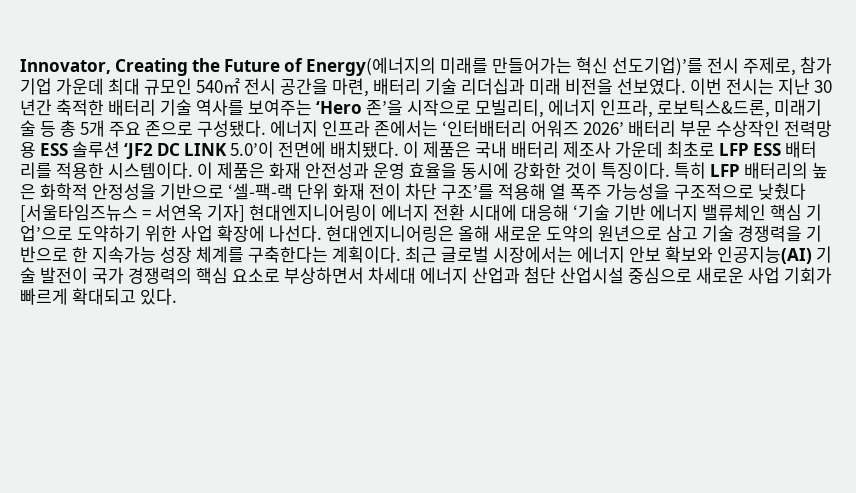Innovator, Creating the Future of Energy(에너지의 미래를 만들어가는 혁신 선도기업)’를 전시 주제로, 참가 기업 가운데 최대 규모인 540㎡ 전시 공간을 마련, 배터리 기술 리더십과 미래 비전을 선보였다. 이번 전시는 지난 30년간 축적한 배터리 기술 역사를 보여주는 ‘Hero 존’을 시작으로 모빌리티, 에너지 인프라, 로보틱스&드론, 미래기술 등 총 5개 주요 존으로 구성됐다. 에너지 인프라 존에서는 ‘인터배터리 어워즈 2026’ 배터리 부문 수상작인 전력망용 ESS 솔루션 ‘JF2 DC LINK 5.0’이 전면에 배치됐다. 이 제품은 국내 배터리 제조사 가운데 최초로 LFP ESS 배터리를 적용한 시스템이다. 이 제품은 화재 안전성과 운영 효율을 동시에 강화한 것이 특징이다. 특히 LFP 배터리의 높은 화학적 안정성을 기반으로 ‘셀-팩-랙 단위 화재 전이 차단 구조’를 적용해 열 폭주 가능성을 구조적으로 낮췄다
[서울타임즈뉴스 = 서연옥 기자] 현대엔지니어링이 에너지 전환 시대에 대응해 ‘기술 기반 에너지 밸류체인 핵심 기업’으로 도약하기 위한 사업 확장에 나선다. 현대엔지니어링은 올해 새로운 도약의 원년으로 삼고 기술 경쟁력을 기반으로 한 지속가능 성장 체계를 구축한다는 계획이다. 최근 글로벌 시장에서는 에너지 안보 확보와 인공지능(AI) 기술 발전이 국가 경쟁력의 핵심 요소로 부상하면서 차세대 에너지 산업과 첨단 산업시설 중심으로 새로운 사업 기회가 빠르게 확대되고 있다.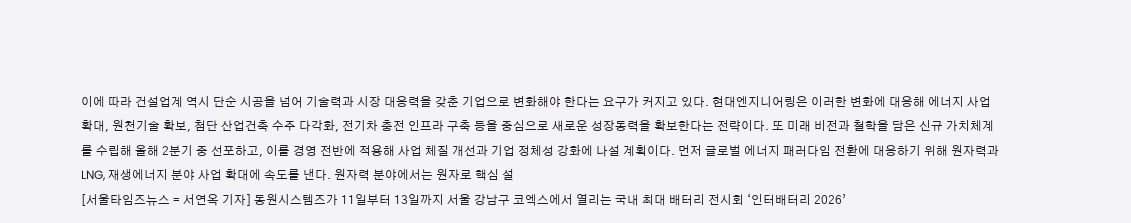이에 따라 건설업계 역시 단순 시공을 넘어 기술력과 시장 대응력을 갖춘 기업으로 변화해야 한다는 요구가 커지고 있다. 현대엔지니어링은 이러한 변화에 대응해 에너지 사업 확대, 원천기술 확보, 첨단 산업건축 수주 다각화, 전기차 충전 인프라 구축 등을 중심으로 새로운 성장동력을 확보한다는 전략이다. 또 미래 비전과 철학을 담은 신규 가치체계를 수립해 올해 2분기 중 선포하고, 이를 경영 전반에 적용해 사업 체질 개선과 기업 정체성 강화에 나설 계획이다. 먼저 글로벌 에너지 패러다임 전환에 대응하기 위해 원자력과 LNG, 재생에너지 분야 사업 확대에 속도를 낸다. 원자력 분야에서는 원자로 핵심 설
[서울타임즈뉴스 = 서연옥 기자] 동원시스템즈가 11일부터 13일까지 서울 강남구 코엑스에서 열리는 국내 최대 배터리 전시회 ‘인터배터리 2026’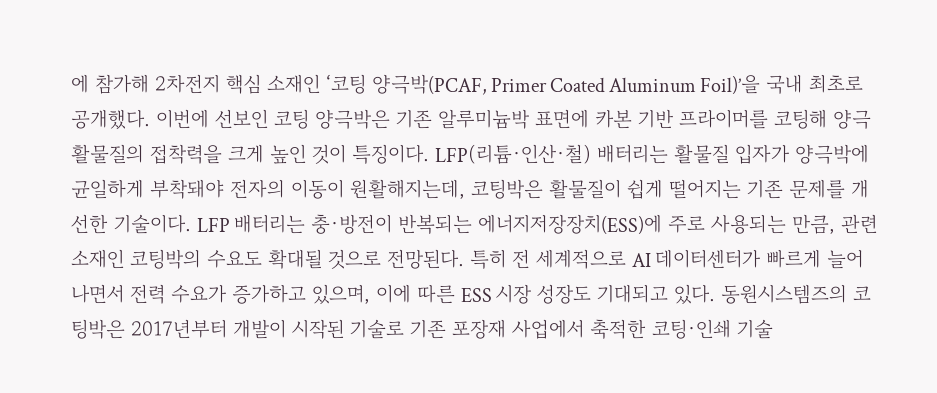에 참가해 2차전지 핵심 소재인 ‘코팅 양극박(PCAF, Primer Coated Aluminum Foil)’을 국내 최초로 공개했다. 이번에 선보인 코팅 양극박은 기존 알루미늄박 표면에 카본 기반 프라이머를 코팅해 양극 활물질의 접착력을 크게 높인 것이 특징이다. LFP(리튬·인산·철) 배터리는 활물질 입자가 양극박에 균일하게 부착돼야 전자의 이동이 원활해지는데, 코팅박은 활물질이 쉽게 떨어지는 기존 문제를 개선한 기술이다. LFP 배터리는 충·방전이 반복되는 에너지저장장치(ESS)에 주로 사용되는 만큼, 관련 소재인 코팅박의 수요도 확대될 것으로 전망된다. 특히 전 세계적으로 AI 데이터센터가 빠르게 늘어나면서 전력 수요가 증가하고 있으며, 이에 따른 ESS 시장 성장도 기대되고 있다. 동원시스템즈의 코팅박은 2017년부터 개발이 시작된 기술로 기존 포장재 사업에서 축적한 코팅·인쇄 기술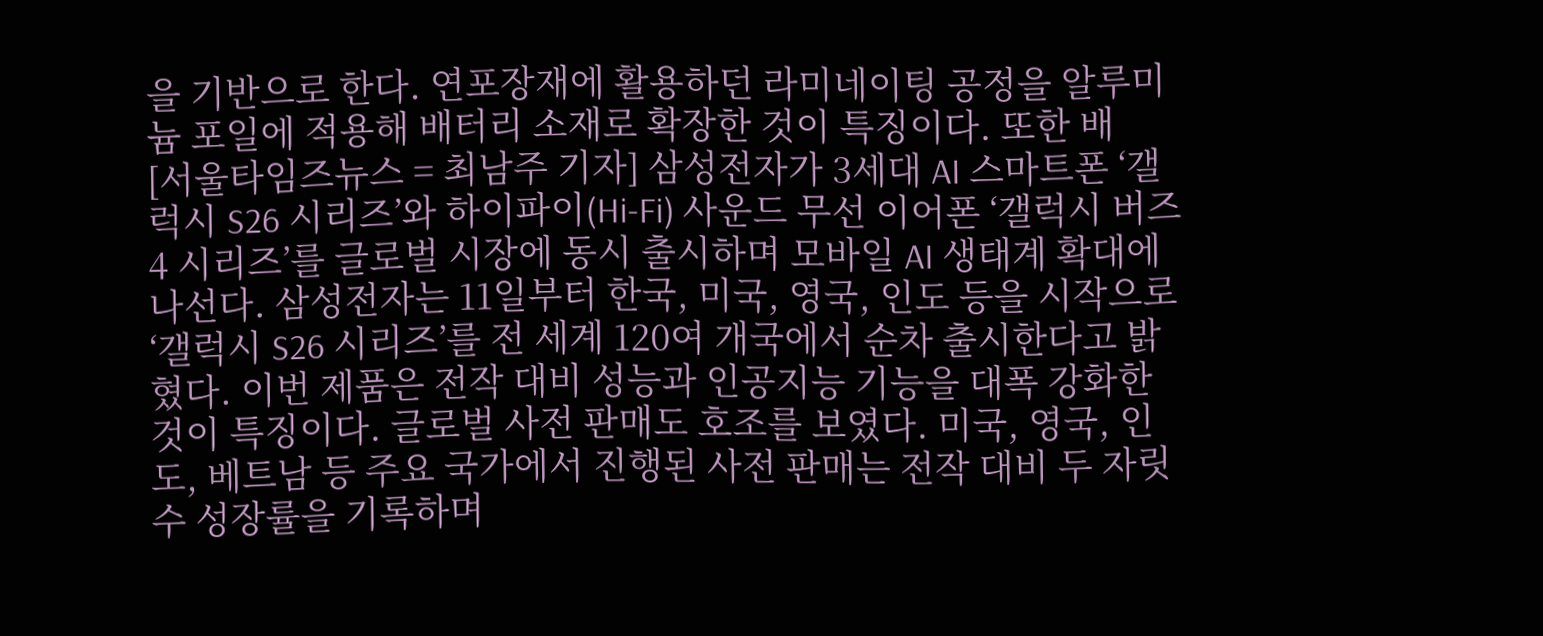을 기반으로 한다. 연포장재에 활용하던 라미네이팅 공정을 알루미늄 포일에 적용해 배터리 소재로 확장한 것이 특징이다. 또한 배
[서울타임즈뉴스 = 최남주 기자] 삼성전자가 3세대 AI 스마트폰 ‘갤럭시 S26 시리즈’와 하이파이(Hi-Fi) 사운드 무선 이어폰 ‘갤럭시 버즈4 시리즈’를 글로벌 시장에 동시 출시하며 모바일 AI 생태계 확대에 나선다. 삼성전자는 11일부터 한국, 미국, 영국, 인도 등을 시작으로 ‘갤럭시 S26 시리즈’를 전 세계 120여 개국에서 순차 출시한다고 밝혔다. 이번 제품은 전작 대비 성능과 인공지능 기능을 대폭 강화한 것이 특징이다. 글로벌 사전 판매도 호조를 보였다. 미국, 영국, 인도, 베트남 등 주요 국가에서 진행된 사전 판매는 전작 대비 두 자릿수 성장률을 기록하며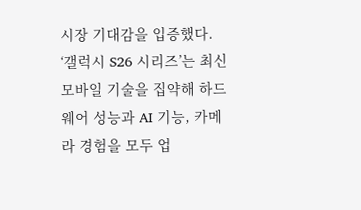시장 기대감을 입증했다. ‘갤럭시 S26 시리즈’는 최신 모바일 기술을 집약해 하드웨어 성능과 AI 기능, 카메라 경험을 모두 업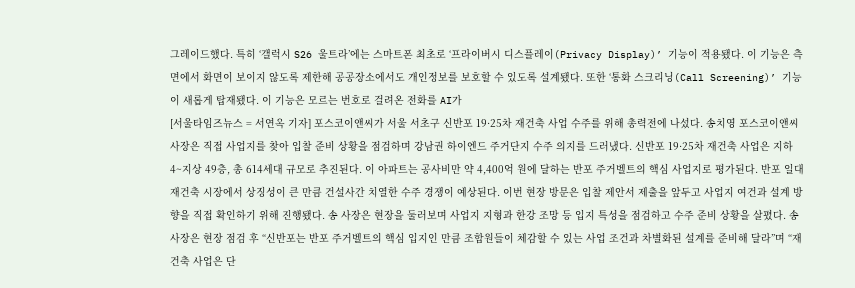그레이드했다. 특히 ‘갤럭시 S26 울트라’에는 스마트폰 최초로 ‘프라이버시 디스플레이(Privacy Display)’ 기능이 적용됐다. 이 기능은 측면에서 화면이 보이지 않도록 제한해 공공장소에서도 개인정보를 보호할 수 있도록 설계됐다. 또한 ‘통화 스크리닝(Call Screening)’ 기능이 새롭게 탑재됐다. 이 기능은 모르는 번호로 걸려온 전화를 AI가
[서울타임즈뉴스 = 서연옥 기자] 포스코이앤씨가 서울 서초구 신반포 19·25차 재건축 사업 수주를 위해 총력전에 나섰다. 송치영 포스코이앤씨 사장은 직접 사업지를 찾아 입찰 준비 상황을 점검하며 강남권 하이엔드 주거단지 수주 의지를 드러냈다. 신반포 19·25차 재건축 사업은 지하 4~지상 49층, 총 614세대 규모로 추진된다. 이 아파트는 공사비만 약 4,400억 원에 달하는 반포 주거벨트의 핵심 사업지로 평가된다. 반포 일대 재건축 시장에서 상징성이 큰 만큼 건설사간 치열한 수주 경쟁이 예상된다. 이번 현장 방문은 입찰 제안서 제출을 앞두고 사업지 여건과 설계 방향을 직접 확인하기 위해 진행됐다. 송 사장은 현장을 둘러보며 사업지 지형과 한강 조망 등 입지 특성을 점검하고 수주 준비 상황을 살폈다. 송 사장은 현장 점검 후 “신반포는 반포 주거벨트의 핵심 입지인 만큼 조합원들이 체감할 수 있는 사업 조건과 차별화된 설계를 준비해 달라”며 “재건축 사업은 단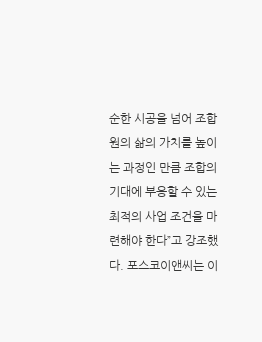순한 시공을 넘어 조합원의 삶의 가치를 높이는 과정인 만큼 조합의 기대에 부응할 수 있는 최적의 사업 조건을 마련해야 한다”고 강조했다. 포스코이앤씨는 이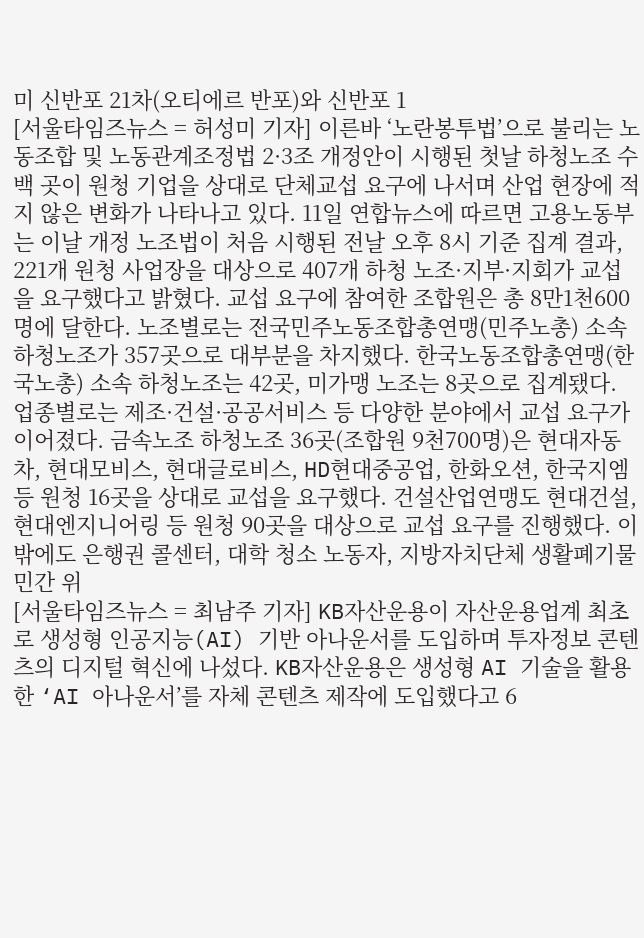미 신반포 21차(오티에르 반포)와 신반포 1
[서울타임즈뉴스 = 허성미 기자] 이른바 ‘노란봉투법’으로 불리는 노동조합 및 노동관계조정법 2·3조 개정안이 시행된 첫날 하청노조 수백 곳이 원청 기업을 상대로 단체교섭 요구에 나서며 산업 현장에 적지 않은 변화가 나타나고 있다. 11일 연합뉴스에 따르면 고용노동부는 이날 개정 노조법이 처음 시행된 전날 오후 8시 기준 집계 결과, 221개 원청 사업장을 대상으로 407개 하청 노조·지부·지회가 교섭을 요구했다고 밝혔다. 교섭 요구에 참여한 조합원은 총 8만1천600명에 달한다. 노조별로는 전국민주노동조합총연맹(민주노총) 소속 하청노조가 357곳으로 대부분을 차지했다. 한국노동조합총연맹(한국노총) 소속 하청노조는 42곳, 미가맹 노조는 8곳으로 집계됐다. 업종별로는 제조·건설·공공서비스 등 다양한 분야에서 교섭 요구가 이어졌다. 금속노조 하청노조 36곳(조합원 9천700명)은 현대자동차, 현대모비스, 현대글로비스, HD현대중공업, 한화오션, 한국지엠 등 원청 16곳을 상대로 교섭을 요구했다. 건설산업연맹도 현대건설, 현대엔지니어링 등 원청 90곳을 대상으로 교섭 요구를 진행했다. 이 밖에도 은행권 콜센터, 대학 청소 노동자, 지방자치단체 생활폐기물 민간 위
[서울타임즈뉴스 = 최남주 기자] KB자산운용이 자산운용업계 최초로 생성형 인공지능(AI) 기반 아나운서를 도입하며 투자정보 콘텐츠의 디지털 혁신에 나섰다. KB자산운용은 생성형 AI 기술을 활용한 ‘AI 아나운서’를 자체 콘텐츠 제작에 도입했다고 6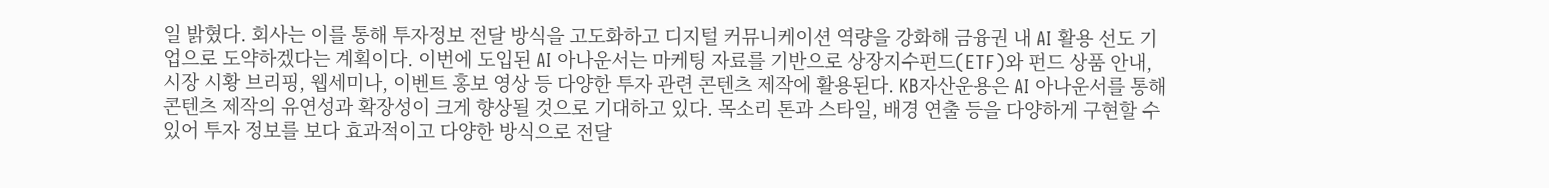일 밝혔다. 회사는 이를 통해 투자정보 전달 방식을 고도화하고 디지털 커뮤니케이션 역량을 강화해 금융권 내 AI 활용 선도 기업으로 도약하겠다는 계획이다. 이번에 도입된 AI 아나운서는 마케팅 자료를 기반으로 상장지수펀드(ETF)와 펀드 상품 안내, 시장 시황 브리핑, 웹세미나, 이벤트 홍보 영상 등 다양한 투자 관련 콘텐츠 제작에 활용된다. KB자산운용은 AI 아나운서를 통해 콘텐츠 제작의 유연성과 확장성이 크게 향상될 것으로 기대하고 있다. 목소리 톤과 스타일, 배경 연출 등을 다양하게 구현할 수 있어 투자 정보를 보다 효과적이고 다양한 방식으로 전달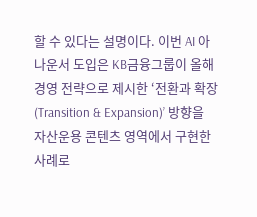할 수 있다는 설명이다. 이번 AI 아나운서 도입은 KB금융그룹이 올해 경영 전략으로 제시한 ‘전환과 확장(Transition & Expansion)’ 방향을 자산운용 콘텐츠 영역에서 구현한 사례로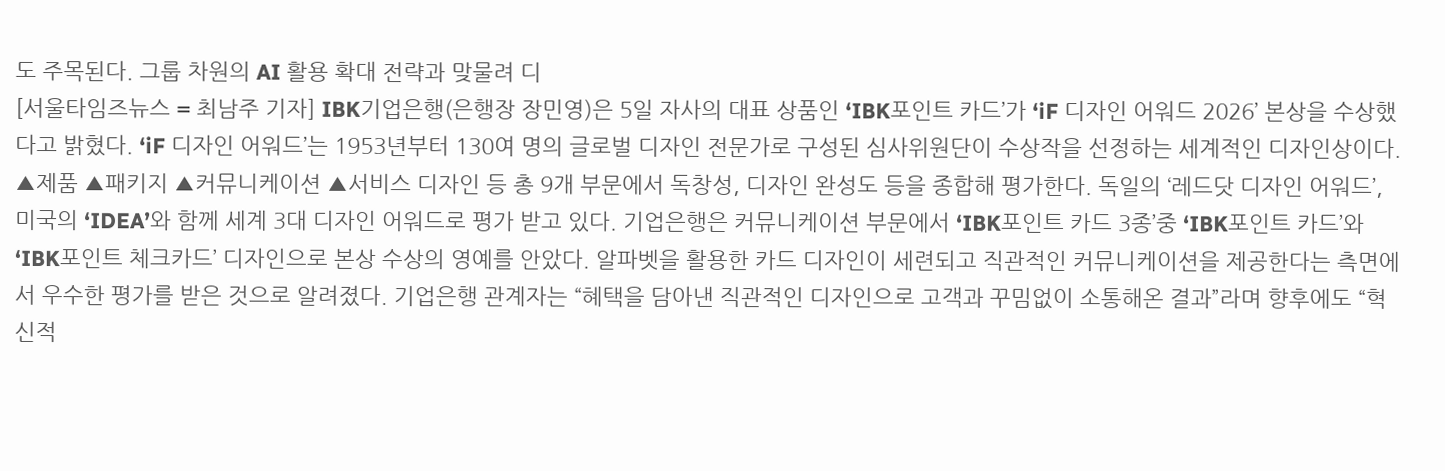도 주목된다. 그룹 차원의 AI 활용 확대 전략과 맞물려 디
[서울타임즈뉴스 = 최남주 기자] IBK기업은행(은행장 장민영)은 5일 자사의 대표 상품인 ‘IBK포인트 카드’가 ‘iF 디자인 어워드 2026’ 본상을 수상했다고 밝혔다. ‘iF 디자인 어워드’는 1953년부터 130여 명의 글로벌 디자인 전문가로 구성된 심사위원단이 수상작을 선정하는 세계적인 디자인상이다. ▲제품 ▲패키지 ▲커뮤니케이션 ▲서비스 디자인 등 총 9개 부문에서 독창성, 디자인 완성도 등을 종합해 평가한다. 독일의 ‘레드닷 디자인 어워드’, 미국의 ‘IDEA’와 함께 세계 3대 디자인 어워드로 평가 받고 있다. 기업은행은 커뮤니케이션 부문에서 ‘IBK포인트 카드 3종’중 ‘IBK포인트 카드’와 ‘IBK포인트 체크카드’ 디자인으로 본상 수상의 영예를 안았다. 알파벳을 활용한 카드 디자인이 세련되고 직관적인 커뮤니케이션을 제공한다는 측면에서 우수한 평가를 받은 것으로 알려졌다. 기업은행 관계자는 “혜택을 담아낸 직관적인 디자인으로 고객과 꾸밈없이 소통해온 결과”라며 향후에도 “혁신적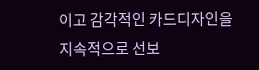이고 감각적인 카드디자인을 지속적으로 선보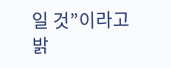일 것”이라고 밝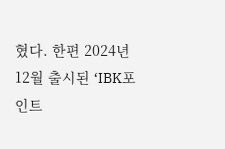혔다. 한편 2024년 12월 출시된 ‘IBK포인트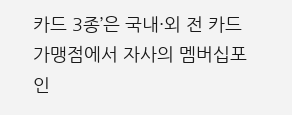카드 3종’은 국내·외 전 카드 가맹점에서 자사의 멤버십포인